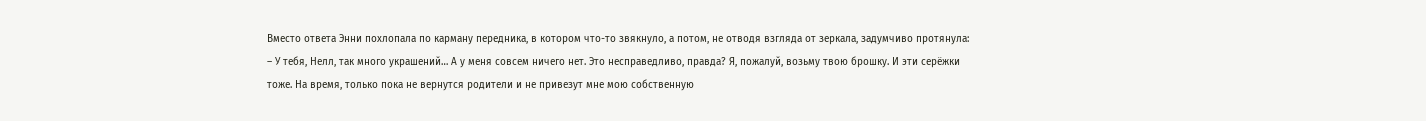Вместо ответа Энни похлопала по карману передника, в котором что-то звякнуло, а потом, не отводя взгляда от зеркала, задумчиво протянула: – У тебя, Нелл, так много украшений… А у меня совсем ничего нет. Это несправедливо, правда? Я, пожалуй, возьму твою брошку. И эти серёжки тоже. На время, только пока не вернутся родители и не привезут мне мою собственную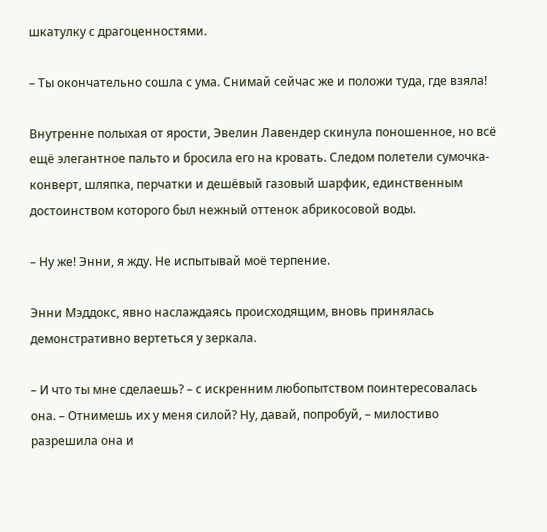шкатулку с драгоценностями.

– Ты окончательно сошла с ума. Снимай сейчас же и положи туда, где взяла!

Внутренне полыхая от ярости, Эвелин Лавендер скинула поношенное, но всё ещё элегантное пальто и бросила его на кровать. Следом полетели сумочка-конверт, шляпка, перчатки и дешёвый газовый шарфик, единственным достоинством которого был нежный оттенок абрикосовой воды.

– Ну же! Энни, я жду. Не испытывай моё терпение.

Энни Мэддокс, явно наслаждаясь происходящим, вновь принялась демонстративно вертеться у зеркала.

– И что ты мне сделаешь? – с искренним любопытством поинтересовалась она. – Отнимешь их у меня силой? Ну, давай, попробуй, – милостиво разрешила она и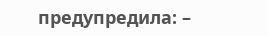предупредила: –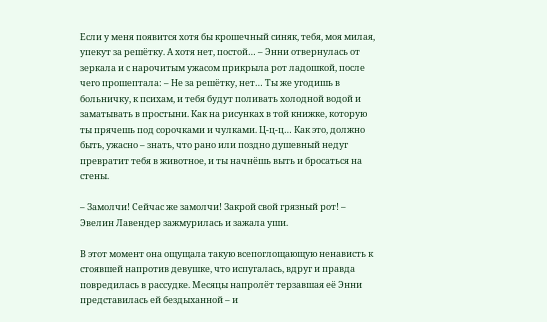Если у меня появится хотя бы крошечный синяк, тебя, моя милая, упекут за решётку. А хотя нет, постой… – Энни отвернулась от зеркала и с нарочитым ужасом прикрыла рот ладошкой, после чего прошептала: – Не за решётку, нет… Ты же угодишь в больничку, к психам, и тебя будут поливать холодной водой и заматывать в простыни. Как на рисунках в той книжке, которую ты прячешь под сорочками и чулками. Ц-ц-ц… Как это, должно быть, ужасно – знать, что рано или поздно душевный недуг превратит тебя в животное, и ты начнёшь выть и бросаться на стены.

– Замолчи! Сейчас же замолчи! Закрой свой грязный рот! – Эвелин Лавендер зажмурилась и зажала уши.

В этот момент она ощущала такую всепоглощающую ненависть к стоявшей напротив девушке, что испугалась, вдруг и правда повредилась в рассудке. Месяцы напролёт терзавшая её Энни представилась ей бездыханной – и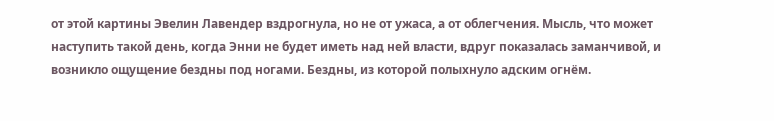от этой картины Эвелин Лавендер вздрогнула, но не от ужаса, а от облегчения. Мысль, что может наступить такой день, когда Энни не будет иметь над ней власти, вдруг показалась заманчивой, и возникло ощущение бездны под ногами. Бездны, из которой полыхнуло адским огнём.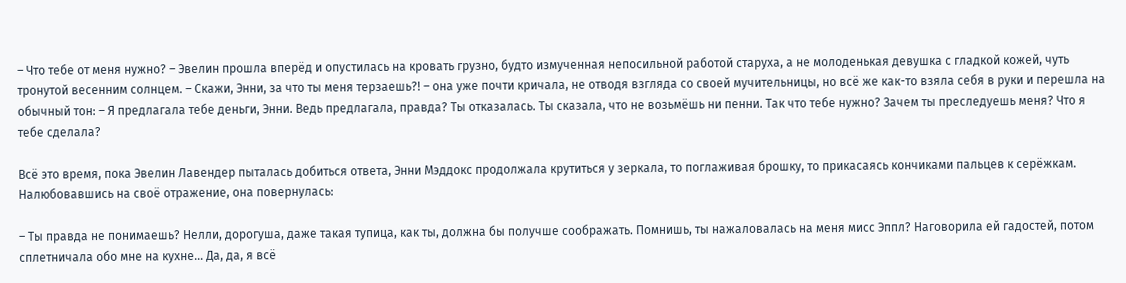– Что тебе от меня нужно? – Эвелин прошла вперёд и опустилась на кровать грузно, будто измученная непосильной работой старуха, а не молоденькая девушка с гладкой кожей, чуть тронутой весенним солнцем. – Скажи, Энни, за что ты меня терзаешь?! – она уже почти кричала, не отводя взгляда со своей мучительницы, но всё же как-то взяла себя в руки и перешла на обычный тон: – Я предлагала тебе деньги, Энни. Ведь предлагала, правда? Ты отказалась. Ты сказала, что не возьмёшь ни пенни. Так что тебе нужно? Зачем ты преследуешь меня? Что я тебе сделала?

Всё это время, пока Эвелин Лавендер пыталась добиться ответа, Энни Мэддокс продолжала крутиться у зеркала, то поглаживая брошку, то прикасаясь кончиками пальцев к серёжкам. Налюбовавшись на своё отражение, она повернулась:

– Ты правда не понимаешь? Нелли, дорогуша, даже такая тупица, как ты, должна бы получше соображать. Помнишь, ты нажаловалась на меня мисс Эппл? Наговорила ей гадостей, потом сплетничала обо мне на кухне… Да, да, я всё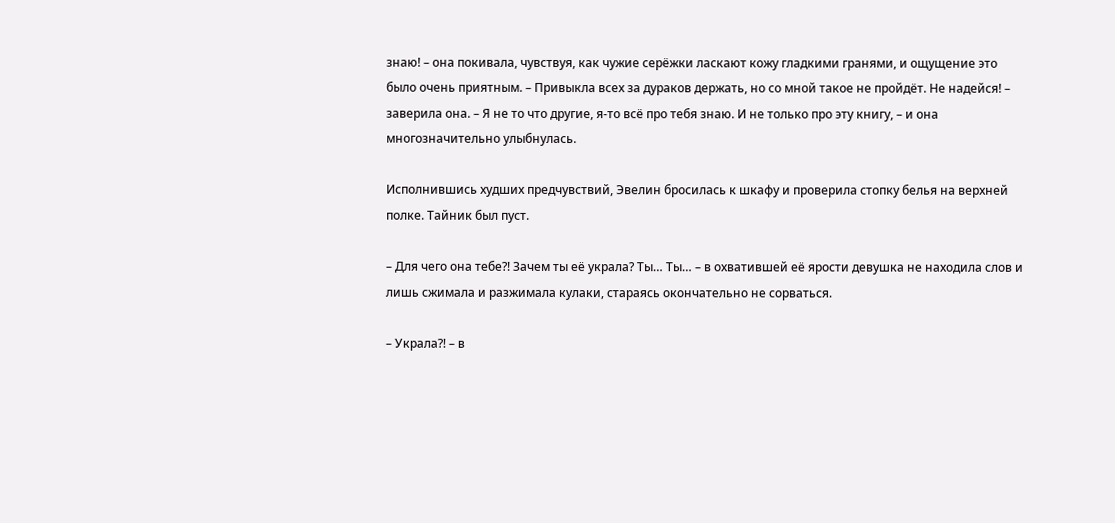знаю! – она покивала, чувствуя, как чужие серёжки ласкают кожу гладкими гранями, и ощущение это было очень приятным. – Привыкла всех за дураков держать, но со мной такое не пройдёт. Не надейся! – заверила она. – Я не то что другие, я-то всё про тебя знаю. И не только про эту книгу, – и она многозначительно улыбнулась.

Исполнившись худших предчувствий, Эвелин бросилась к шкафу и проверила стопку белья на верхней полке. Тайник был пуст.

– Для чего она тебе?! Зачем ты её украла? Ты… Ты… – в охватившей её ярости девушка не находила слов и лишь сжимала и разжимала кулаки, стараясь окончательно не сорваться.

– Украла?! – в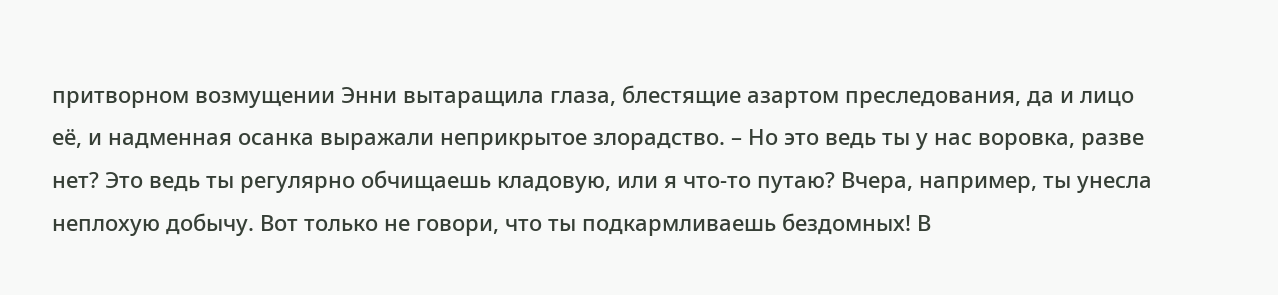притворном возмущении Энни вытаращила глаза, блестящие азартом преследования, да и лицо её, и надменная осанка выражали неприкрытое злорадство. – Но это ведь ты у нас воровка, разве нет? Это ведь ты регулярно обчищаешь кладовую, или я что-то путаю? Вчера, например, ты унесла неплохую добычу. Вот только не говори, что ты подкармливаешь бездомных! В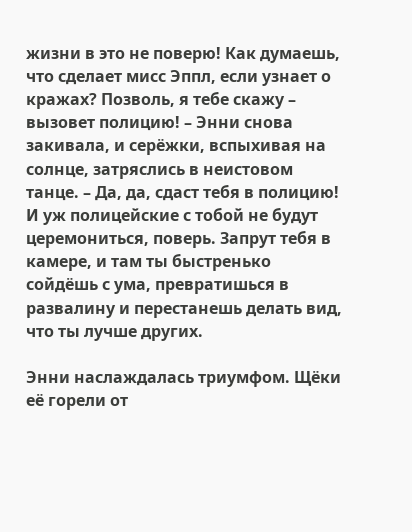жизни в это не поверю! Как думаешь, что сделает мисс Эппл, если узнает о кражах? Позволь, я тебе скажу – вызовет полицию! – Энни снова закивала, и серёжки, вспыхивая на солнце, затряслись в неистовом танце. – Да, да, сдаст тебя в полицию! И уж полицейские с тобой не будут церемониться, поверь. Запрут тебя в камере, и там ты быстренько сойдёшь с ума, превратишься в развалину и перестанешь делать вид, что ты лучше других.

Энни наслаждалась триумфом. Щёки её горели от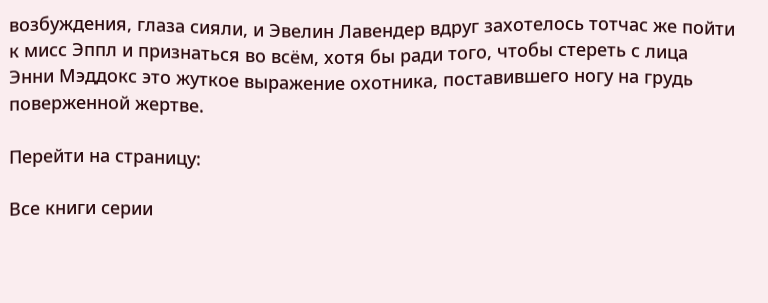возбуждения, глаза сияли, и Эвелин Лавендер вдруг захотелось тотчас же пойти к мисс Эппл и признаться во всём, хотя бы ради того, чтобы стереть с лица Энни Мэддокс это жуткое выражение охотника, поставившего ногу на грудь поверженной жертве.

Перейти на страницу:

Все книги серии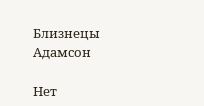Близнецы Адамсон

Нет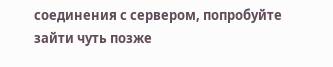соединения с сервером, попробуйте зайти чуть позже